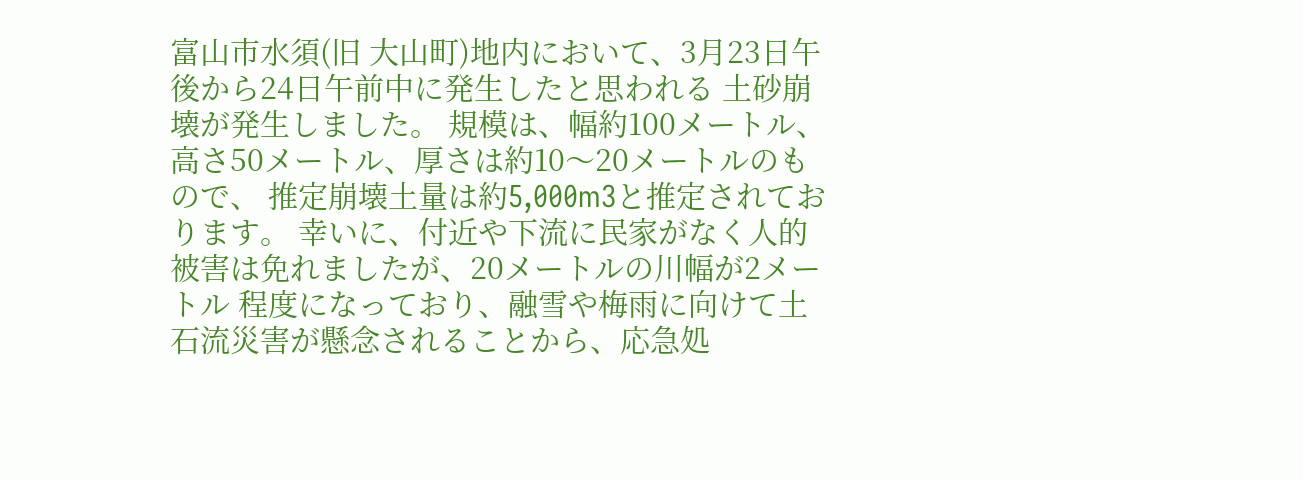富山市水須(旧 大山町)地内において、3月23日午後から24日午前中に発生したと思われる 土砂崩壊が発生しました。 規模は、幅約100メートル、高さ50メートル、厚さは約10〜20メートルのもので、 推定崩壊土量は約5,000m3と推定されております。 幸いに、付近や下流に民家がなく人的被害は免れましたが、20メートルの川幅が2メートル 程度になっており、融雪や梅雨に向けて土石流災害が懸念されることから、応急処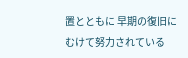置とともに 早期の復旧にむけて努力されている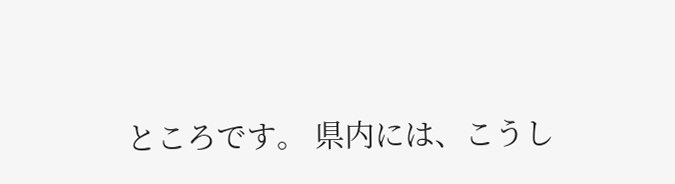ところです。 県内には、こうし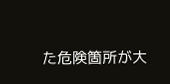た危険箇所が大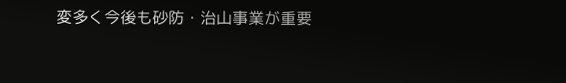変多く今後も砂防・治山事業が重要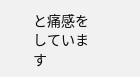と痛感をしています